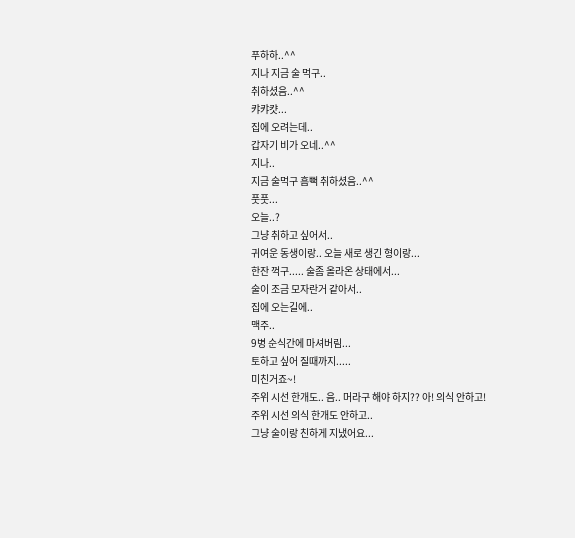푸하하..^^
지나 지금 술 먹구..
취하셨음..^^
캬캬캿...
집에 오려는데..
갑자기 비가 오네..^^
지나..
지금 술먹구 흠뻑 취하셨음..^^
풋풋...
오늘..?
그냥 취하고 싶어서..
귀여운 동생이랑.. 오늘 새로 생긴 형이랑...
한잔 꺽구..... 술좀 올라온 상태에서...
술이 조금 모자란거 같아서..
집에 오는길에..
맥주..
9병 순식간에 마셔버림...
토하고 싶어 질때까지.....
미친거죠~!
주위 시선 한개도.. 음.. 머라구 해야 하지?? 아! 의식 안하고!
주위 시선 의식 한개도 안하고..
그냥 술이랑 친하게 지냈어요...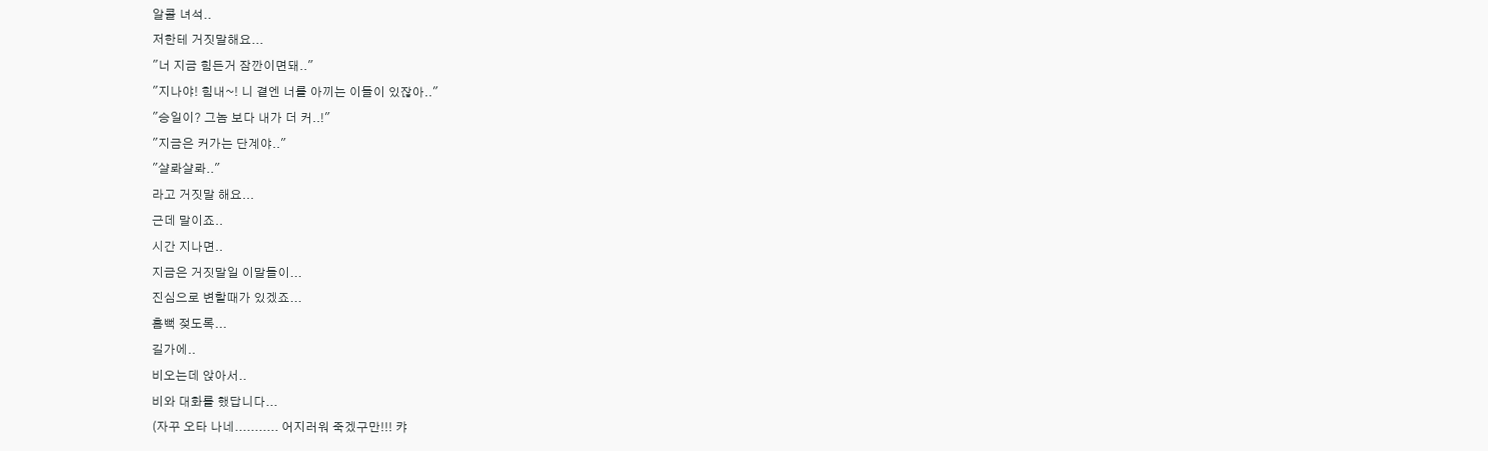알콜 녀석..
저한테 거짓말해요...
"너 지금 힘든거 잠깐이면돼.."
"지나야! 힘내~! 니 곁엔 너를 아끼는 이들이 있잖아.."
"승일이? 그놈 보다 내가 더 커..!"
"지금은 커가는 단계야.."
"샬롸샬롸.."
라고 거짓말 해요...
근데 말이죠..
시간 지나면..
지금은 거짓말일 이말들이...
진심으로 변할때가 있겠죠...
흠뻑 젖도록...
길가에..
비오는데 앉아서..
비와 대화를 했답니다...
(자꾸 오타 나네........... 어지러워 죽겠구만!!! 캬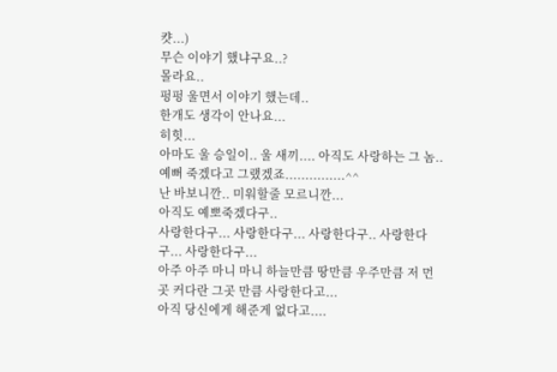캿...)
무슨 이야기 했냐구요..?
몰라요..
펑펑 울면서 이야기 했는데..
한개도 생각이 안나요...
히힛...
아마도 울 승일이.. 울 새끼.... 아직도 사랑하는 그 놈..
예뻐 죽겠다고 그랬겠죠...............^^
난 바보니깐.. 미워할줄 모르니깐...
아직도 예뽀죽겠다구..
사랑한다구... 사랑한다구... 사랑한다구.. 사랑한다구... 사랑한다구...
아주 아주 마니 마니 하늘만큼 땅만큼 우주만큼 저 먼 곳 커다란 그곳 만큼 사랑한다고...
아직 당신에게 해준게 없다고....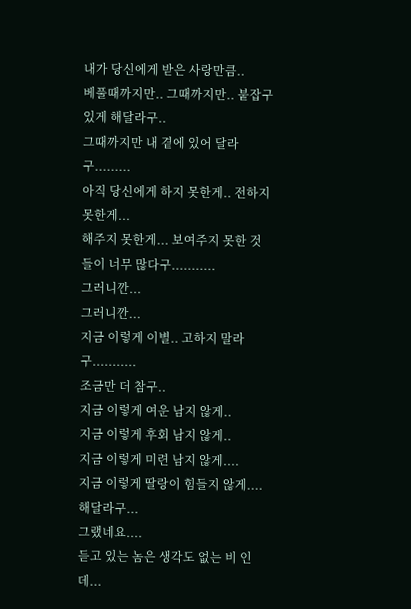내가 당신에게 받은 사랑만큼..
베풀때까지만.. 그때까지만.. 붙잡구 있게 해달라구..
그때까지만 내 곁에 있어 달라구.........
아직 당신에게 하지 못한게.. 전하지 못한게...
해주지 못한게... 보여주지 못한 것들이 너무 많다구...........
그러니깐...
그러니깐...
지금 이렇게 이별.. 고하지 말라구...........
조금만 더 참구..
지금 이렇게 여운 남지 않게..
지금 이렇게 후회 남지 않게..
지금 이렇게 미련 남지 않게....
지금 이렇게 딸랑이 힘들지 않게....
해달라구...
그랬네요....
듣고 있는 놈은 생각도 없는 비 인데...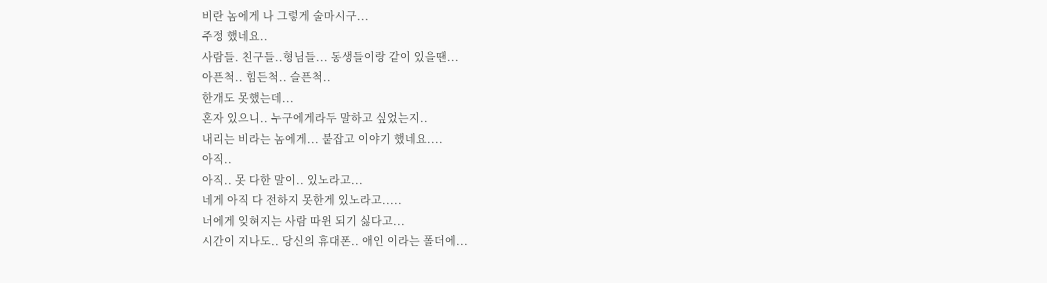비란 놈에게 나 그렇게 술마시구...
주정 했네요..
사람들. 친구들..형님들... 동생들이랑 같이 있을땐...
아픈척.. 힘든척.. 슬픈척..
한개도 못했는데...
혼자 있으니.. 누구에게라두 말하고 싶었는지..
내리는 비라는 놈에게... 붙잡고 이야기 했네요....
아직..
아직.. 못 다한 말이.. 있노라고...
네게 아직 다 전하지 못한게 있노라고.....
너에게 잊혀지는 사람 따윈 되기 싫다고...
시간이 지나도.. 당신의 휴대폰.. 애인 이라는 폴더에...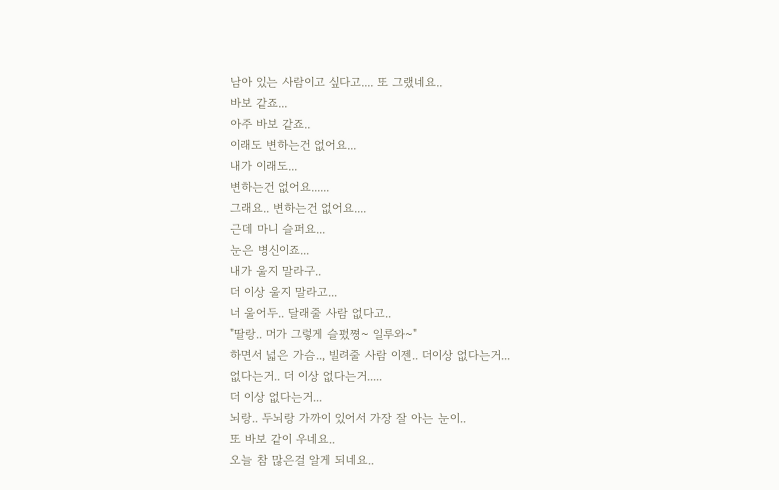남아 있는 사람이고 싶다고.... 또 그랬네요..
바보 같죠...
아주 바보 같죠..
이래도 변하는건 없어요...
내가 이래도...
변하는건 없어요......
그래요.. 변하는건 없어요....
근데 마니 슬퍼요...
눈은 병신이죠...
내가 울지 말라구..
더 이상 울지 말라고...
너 울어두.. 달래줄 사람 없다고..
"딸랑.. 머가 그렇게 슬펐쪙~ 일루와~"
하면서 넓은 가슴.., 빌려줄 사람 이젠.. 더이상 없다는거...
없다는거.. 더 이상 없다는거.....
더 이상 없다는거...
뇌랑.. 두뇌랑 가까이 있어서 가장 잘 아는 눈이..
또 바보 같이 우네요..
오늘 참 많은걸 알게 되네요..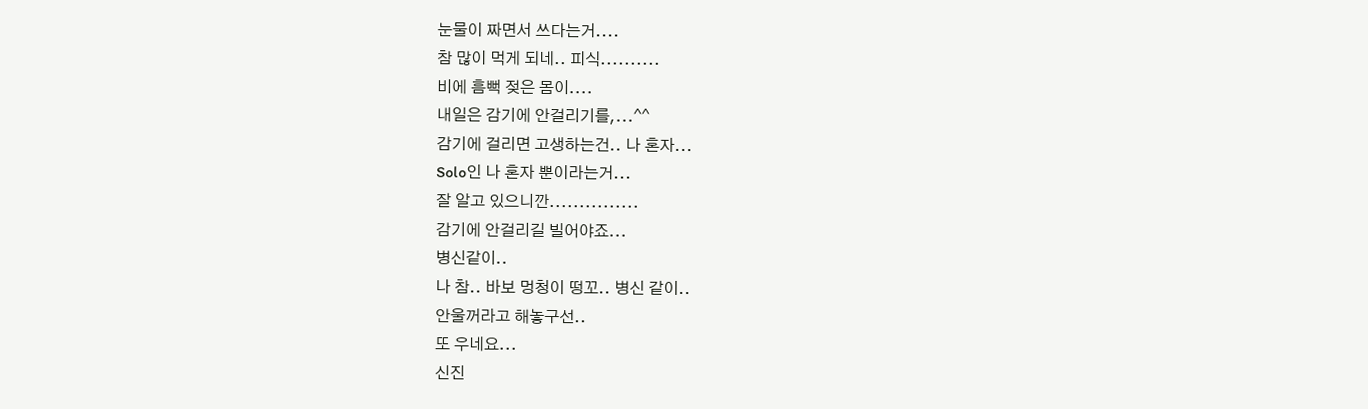눈물이 짜면서 쓰다는거....
참 많이 먹게 되네.. 피식..........
비에 흠뻑 젖은 몸이....
내일은 감기에 안걸리기를,...^^
감기에 걸리면 고생하는건.. 나 혼자...
Solo인 나 혼자 뿐이라는거...
잘 알고 있으니깐...............
감기에 안걸리길 빌어야죠...
병신같이..
나 참.. 바보 멍청이 떵꼬.. 병신 같이..
안울꺼라고 해놓구선..
또 우네요...
신진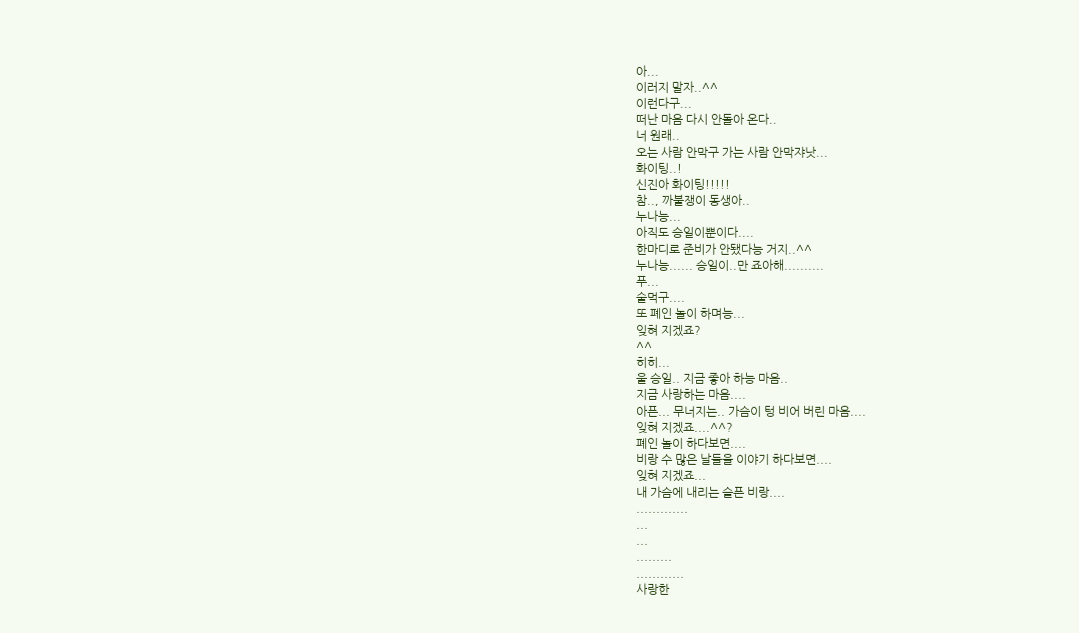아...
이러지 말자..^^
이런다구...
떠난 마음 다시 안돌아 온다..
너 원래..
오는 사람 안막구 가는 사람 안막쟈낫...
화이팅..!
신진아 화이팅!!!!!
참.., 까불쟁이 동생아..
누나능...
아직도 승일이뿐이다....
한마디로 준비가 안됐다능 거지..^^
누나능...... 승일이..만 죠아해..........
푸...
술먹구....
또 폐인 놀이 하며능...
잊혀 지겠죠?
^^
히히...
울 승일.. 지금 좋아 하능 마음..
지금 사랑하는 마음....
아픈... 무너지는.. 가슴이 텅 비어 버린 마음....
잊혀 지겠죠....^^?
폐인 놀이 하다보면....
비랑 수 많은 날들을 이야기 하다보면....
잊혀 지겠죠...
내 가슴에 내리는 슬픈 비랑....
.............
...
...
.........
............
사랑한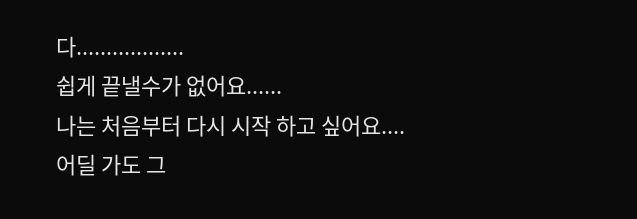다..................
쉽게 끝낼수가 없어요......
나는 처음부터 다시 시작 하고 싶어요....
어딜 가도 그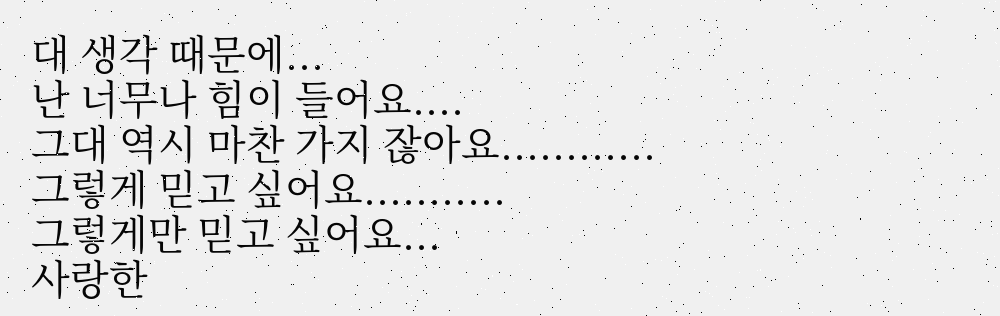대 생각 때문에...
난 너무나 힘이 들어요....
그대 역시 마찬 가지 잖아요............
그렇게 믿고 싶어요...........
그렇게만 믿고 싶어요...
사랑한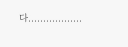다..................